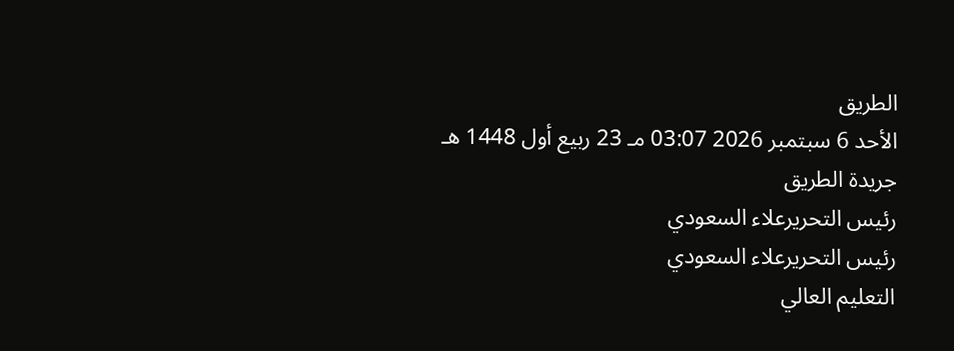الطريق
الأحد 6 سبتمبر 2026 03:07 مـ 23 ربيع أول 1448 هـ
جريدة الطريق
رئيس التحريرعلاء السعودي
رئيس التحريرعلاء السعودي
التعليم العالي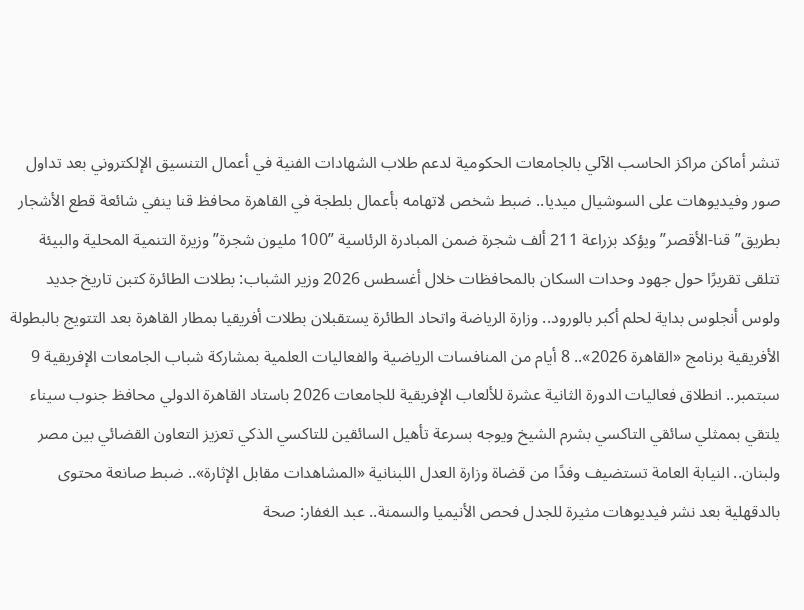تنشر أماكن مراكز الحاسب الآلي بالجامعات الحكومية لدعم طلاب الشهادات الفنية في أعمال التنسيق الإلكتروني بعد تداول صور وفيديوهات على السوشيال ميديا.. ضبط شخص لاتهامه بأعمال بلطجة في القاهرة محافظ قنا ينفي شائعة قطع الأشجار بطريق”قنا-الأقصر”ويؤكد بزراعة 211 ألف شجرة ضمن المبادرة الرئاسية ”100 مليون شجرة” وزيرة التنمية المحلية والبيئة تتلقى تقريرًا حول جهود وحدات السكان بالمحافظات خلال أغسطس 2026 وزير الشباب: بطلات الطائرة كتبن تاريخ جديد ولوس أنجلوس بداية لحلم أكبر بالورود.. وزارة الرياضة واتحاد الطائرة يستقبلان بطلات أفريقيا بمطار القاهرة بعد التتويج بالبطولة الأفريقية برنامج «القاهرة 2026».. 8 أيام من المنافسات الرياضية والفعاليات العلمية بمشاركة شباب الجامعات الإفريقية 9 سبتمبر.. انطلاق فعاليات الدورة الثانية عشرة للألعاب الإفريقية للجامعات 2026 باستاد القاهرة الدولي محافظ جنوب سيناء يلتقي بممثلي سائقي التاكسي بشرم الشيخ ويوجه بسرعة تأهيل السائقين للتاكسي الذكي تعزيز التعاون القضائي بين مصر ولبنان.. النيابة العامة تستضيف وفدًا من قضاة وزارة العدل اللبنانية «المشاهدات مقابل الإثارة».. ضبط صانعة محتوى بالدقهلية بعد نشر فيديوهات مثيرة للجدل فحص الأنيميا والسمنة.. عبد الغفار: صحة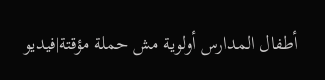أطفال المدارس أولوية مش حملة مؤقتة|فيديو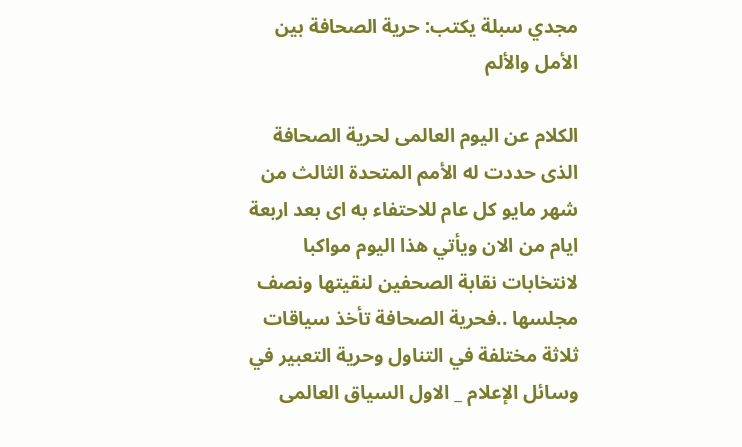مجدي سبلة يكتب: حرية الصحافة بين الأمل والألم

الكلام عن اليوم العالمى لحرية الصحافة الذى حددت له الأمم المتحدة الثالث من شهر مايو كل عام للاحتفاء به اى بعد اربعة ايام من الان ويأتي هذا اليوم مواكبا لانتخابات نقابة الصحفين لنقيتها ونصف مجلسها ..فحرية الصحافة تأخذ سياقات ثلاثة مختلفة في التناول وحرية التعبير في وسائل الإعلام _ الاول السياق العالمى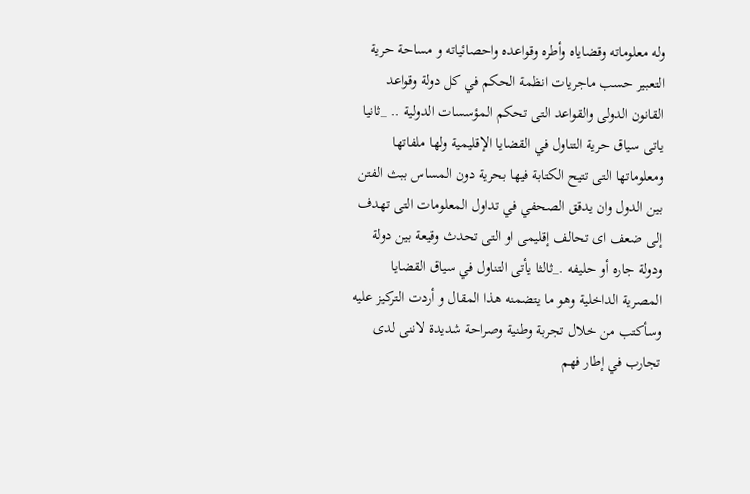وله معلوماته وقضاياه وأطره وقواعده واحصائياته و مساحة حرية التعبير حسب ماجريات انظمة الحكم في كل دولة وقواعد القانون الدولى والقواعد التى تحكم المؤسسات الدولية .. _ثانيا ياتى سياق حرية التناول في القضايا الإقليمية ولها ملفاتها ومعلوماتها التى تتيح الكتابة فيها بحرية دون المساس ببث الفتن بين الدول وان يدقق الصحفي في تداول المعلومات التى تهدف إلى ضعف اى تحالف إقليمى او التى تحدث وقيعة بين دولة ودولة جاره أو حليفه ._ثالثا يأتى التناول في سياق القضايا المصرية الداخلية وهو ما يتضمنه هذا المقال و أردت التركيز عليه وسأكتب من خلال تجربة وطنية وصراحة شديدة لاننى لدى تجارب في إطار فهم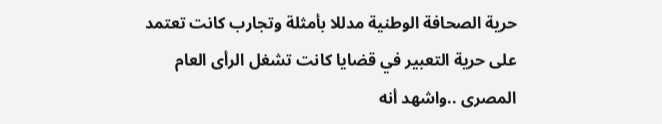حرية الصحافة الوطنية مدللا بأمثلة وتجارب كانت تعتمد على حرية التعبير في قضايا كانت تشغل الرأى العام المصرى ..واشهد أنه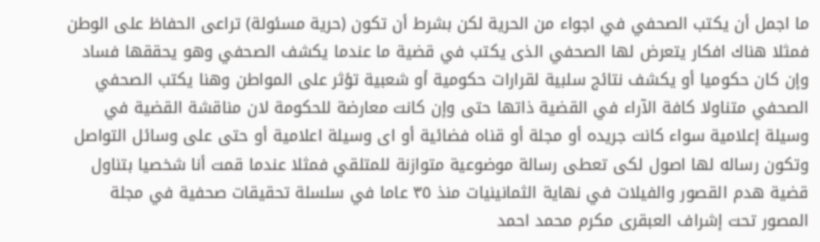ما اجمل أن يكتب الصحفي في اجواء من الحرية لكن بشرط أن تكون (حرية مسئولة) تراعى الحفاظ على الوطن فمثلا هناك افكار يتعرض لها الصحفي الذى يكتب في قضية ما عندما يكشف الصحفي وهو يحققها فساد وإن كان حكوميا أو يكشف نتائج سلبية لقرارات حكومية أو شعبية تؤثر على المواطن وهنا يكتب الصحفي الصحفي متناولا كافة الآراء في القضية ذاتها حتى وإن كانت معارضة للحكومة لان مناقشة القضية في وسيلة إعلامية سواء كانت جريده أو مجلة أو قناه فضائية أو اى وسيلة اعلامية أو حتى على وسائل التواصل وتكون رساله لها اصول لكى تعطى رسالة موضوعية متوازنة للمتلقي فمثلا عندما قمت أنا شخصيا بتناول قضية هدم القصور والفيلات في نهاية الثمانينيات منذ ٣٥ عاما في سلسلة تحقيقات صحفية في مجلة المصور تحت إشراف العبقرى مكرم محمد احمد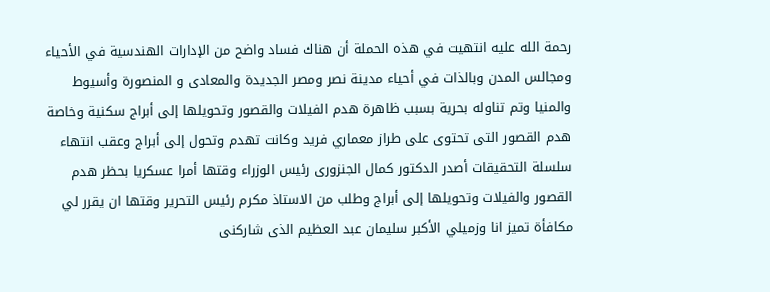رحمة الله عليه انتهيت في هذه الحملة أن هناك فساد واضح من الإدارات الهندسية في الأحياء ومجالس المدن وبالذات في أحياء مدينة نصر ومصر الجديدة والمعادى و المنصورة وأسيوط والمنيا وتم تناوله بحرية بسبب ظاهرة هدم الفيلات والقصور وتحويلها إلى أبراج سكنية وخاصة هدم القصور التى تحتوى على طراز معماري فريد وكانت تهدم وتحول إلى أبراج وعقب انتهاء سلسلة التحقيقات أصدر الدكتور كمال الجنزورى رئيس الوزراء وقتها أمرا عسكريا بحظر هدم القصور والفيلات وتحويلها إلى أبراج وطلب من الاستاذ مكرم رئيس التحرير وقتها ان يقرر لي مكافأة تميز انا وزميلي الأكبر سليمان عبد العظيم الذى شاركنى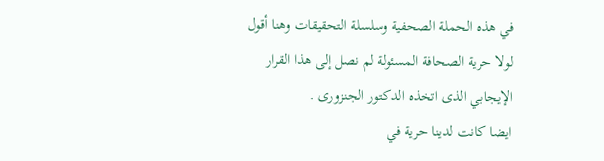في هذه الحملة الصحفية وسلسلة التحقيقات وهنا أقول لولا حرية الصحافة المسئولة لم نصل إلى هذا القرار الإيجابي الذى اتخذه الدكتور الجنزورى .
ايضا كانت لدينا حرية في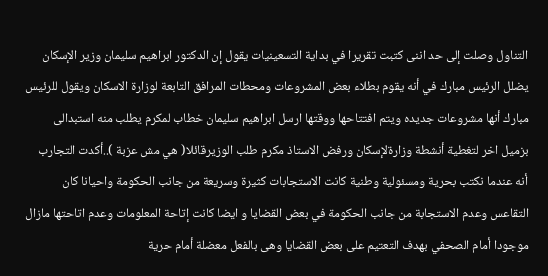التناول وصلت إلى حد اننى كتبت تقريرا في بداية التسعينيات يقول إن الدكتور ابراهيم سليمان وزير الإسكان يضلل الرئيس مبارك في أنه يقوم بطلاء بعض المشروعات ومحطات المرافق التابعة لوزارة الاسكان ويقول للرئيس مبارك أنها مشروعات جديده ويتم افتتاحها ووقتها ارسل ابراهيم سليمان خطاب لمكرم يطلب منه استبدالى بزميل اخر لتغطية أنشطة وزارةلإسكان ورفض الاستاذ مكرم طلب الوزيرقائلا( هي مش عزبة )..أكدت التجارب أنه عندما نكتب بحرية ومسئولية وطنية كانت الاستجابات كثيرة وسريعة من جانب الحكومة واحيانا كان التقاعس وعدم الاستجابة من جانب الحكومة في بعض القضايا و ايضا كانت إتاحة المعلومات وعدم اتاحتها مازال موجودا أمام الصحفي بهدف التعتيم على بعض القضايا وهى بالفعل معضلة أمام حرية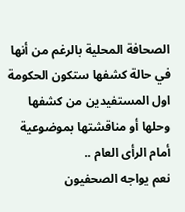الصحافة المحلية بالرغم من أنها في حالة كشفها ستكون الحكومة اول المستفيدين من كشفها وحلها أو مناقشتها بموضوعية أمام الرأى العام ..
نعم يواجه الصحفيون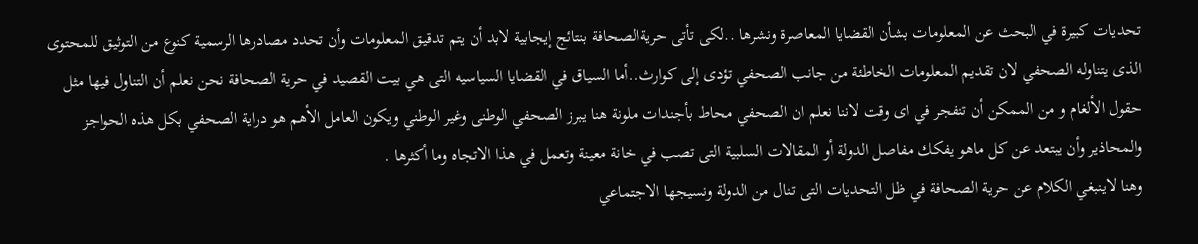تحديات كبيرة في البحث عن المعلومات بشأن القضايا المعاصرة ونشرها ..لكى تأتى حريةالصحافة بنتائج إيجابية لابد أن يتم تدقيق المعلومات وأن تحدد مصادرها الرسمية كنوع من التوثيق للمحتوى الذى يتناوله الصحفي لان تقديم المعلومات الخاطئة من جانب الصحفي تؤدى إلى كوارث..أما السياق في القضايا السياسيه التى هي بيت القصيد في حرية الصحافة نحن نعلم أن التناول فيها مثل حقول الألغام و من الممكن أن تنفجر في اى وقت لاننا نعلم ان الصحفي محاط بأجندات ملونة هنا يبرز الصحفي الوطنى وغير الوطني ويكون العامل الأهم هو دراية الصحفي بكل هذه الحواجز والمحاذير وأن يبتعد عن كل ماهو يفكك مفاصل الدولة أو المقالات السلبية التى تصب في خانة معينة وتعمل في هذا الاتجاه وما أكثرها .
وهنا لاينبغي الكلام عن حرية الصحافة في ظل التحديات التى تنال من الدولة ونسيجها الاجتماعي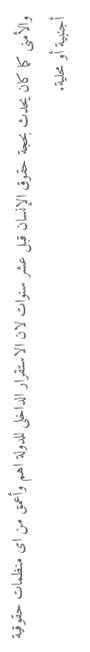والأمنى كما كان يحدث بحجة حقوق الإنسان قبل عشر سنوات لان الاستقرار الداخلى للدولة اهم وأعمق من اى منظمات حقوقية أجنبية أو محلية.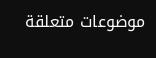موضوعات متعلقة